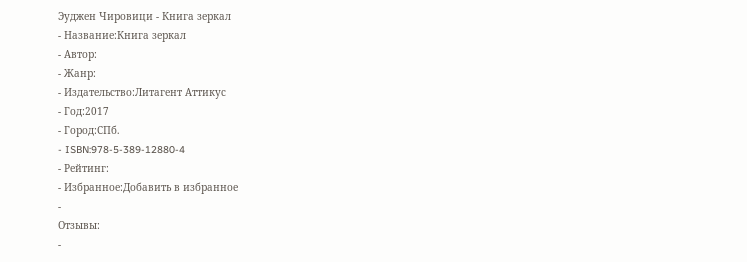Эуджен Чировици - Книга зеркал
- Название:Книга зеркал
- Автор:
- Жанр:
- Издательство:Литагент Аттикус
- Год:2017
- Город:СПб.
- ISBN:978-5-389-12880-4
- Рейтинг:
- Избранное:Добавить в избранное
-
Отзывы:
-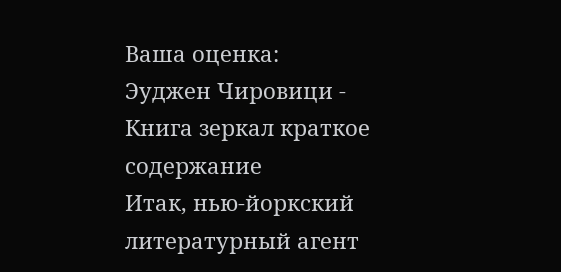Ваша оценка:
Эуджен Чировици - Книга зеркал краткое содержание
Итак, нью-йоркский литературный агент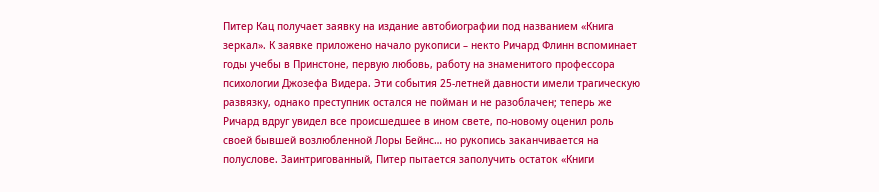Питер Кац получает заявку на издание автобиографии под названием «Книга зеркал». К заявке приложено начало рукописи – некто Ричард Флинн вспоминает годы учебы в Принстоне, первую любовь, работу на знаменитого профессора психологии Джозефа Видера. Эти события 25-летней давности имели трагическую развязку, однако преступник остался не пойман и не разоблачен; теперь же Ричард вдруг увидел все происшедшее в ином свете, по-новому оценил роль своей бывшей возлюбленной Лоры Бейнс… но рукопись заканчивается на полуслове. Заинтригованный, Питер пытается заполучить остаток «Книги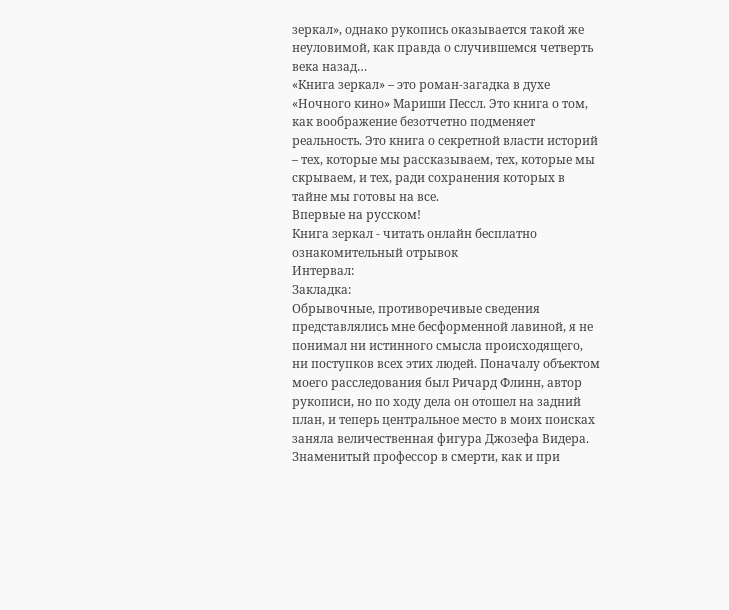зеркал», однако рукопись оказывается такой же неуловимой, как правда о случившемся четверть века назад…
«Книга зеркал» – это роман-загадка в духе «Ночного кино» Мариши Пессл. Это книга о том, как воображение безотчетно подменяет реальность. Это книга о секретной власти историй – тех, которые мы рассказываем, тех, которые мы скрываем, и тех, ради сохранения которых в тайне мы готовы на все.
Впервые на русском!
Книга зеркал - читать онлайн бесплатно ознакомительный отрывок
Интервал:
Закладка:
Обрывочные, противоречивые сведения представлялись мне бесформенной лавиной, я не понимал ни истинного смысла происходящего, ни поступков всех этих людей. Поначалу объектом моего расследования был Ричард Флинн, автор рукописи, но по ходу дела он отошел на задний план, и теперь центральное место в моих поисках заняла величественная фигура Джозефа Видера. Знаменитый профессор в смерти, как и при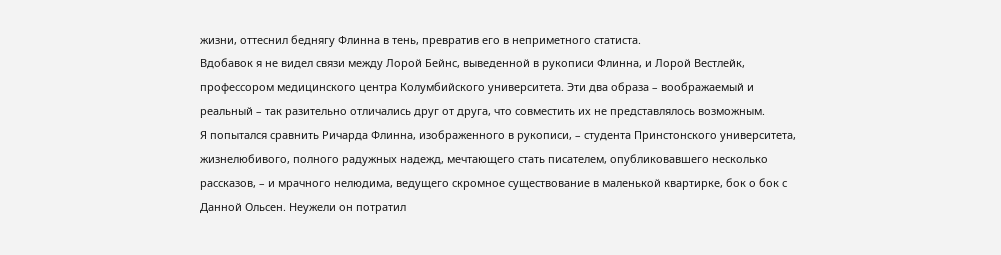жизни, оттеснил беднягу Флинна в тень, превратив его в неприметного статиста.
Вдобавок я не видел связи между Лорой Бейнс, выведенной в рукописи Флинна, и Лорой Вестлейк, профессором медицинского центра Колумбийского университета. Эти два образа – воображаемый и реальный – так разительно отличались друг от друга, что совместить их не представлялось возможным.
Я попытался сравнить Ричарда Флинна, изображенного в рукописи, – студента Принстонского университета, жизнелюбивого, полного радужных надежд, мечтающего стать писателем, опубликовавшего несколько рассказов, – и мрачного нелюдима, ведущего скромное существование в маленькой квартирке, бок о бок с Данной Ольсен. Неужели он потратил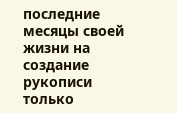последние месяцы своей жизни на создание рукописи только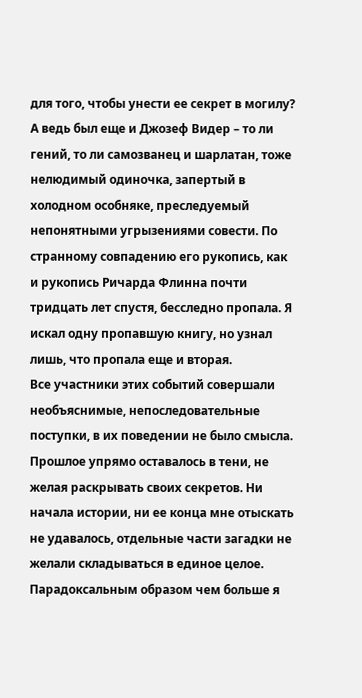для того, чтобы унести ее секрет в могилу?
А ведь был еще и Джозеф Видер – то ли гений, то ли самозванец и шарлатан, тоже нелюдимый одиночка, запертый в холодном особняке, преследуемый непонятными угрызениями совести. По странному совпадению его рукопись, как и рукопись Ричарда Флинна почти тридцать лет спустя, бесследно пропала. Я искал одну пропавшую книгу, но узнал лишь, что пропала еще и вторая.
Все участники этих событий совершали необъяснимые, непоследовательные поступки, в их поведении не было смысла. Прошлое упрямо оставалось в тени, не желая раскрывать своих секретов. Ни начала истории, ни ее конца мне отыскать не удавалось, отдельные части загадки не желали складываться в единое целое.
Парадоксальным образом чем больше я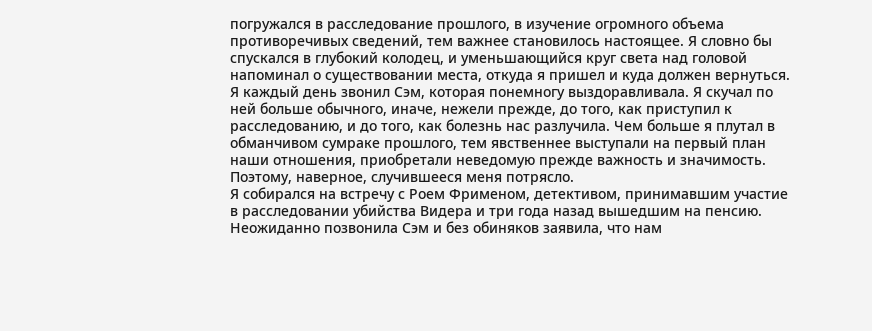погружался в расследование прошлого, в изучение огромного объема противоречивых сведений, тем важнее становилось настоящее. Я словно бы спускался в глубокий колодец, и уменьшающийся круг света над головой напоминал о существовании места, откуда я пришел и куда должен вернуться.
Я каждый день звонил Сэм, которая понемногу выздоравливала. Я скучал по ней больше обычного, иначе, нежели прежде, до того, как приступил к расследованию, и до того, как болезнь нас разлучила. Чем больше я плутал в обманчивом сумраке прошлого, тем явственнее выступали на первый план наши отношения, приобретали неведомую прежде важность и значимость.
Поэтому, наверное, случившееся меня потрясло.
Я собирался на встречу с Роем Фрименом, детективом, принимавшим участие в расследовании убийства Видера и три года назад вышедшим на пенсию. Неожиданно позвонила Сэм и без обиняков заявила, что нам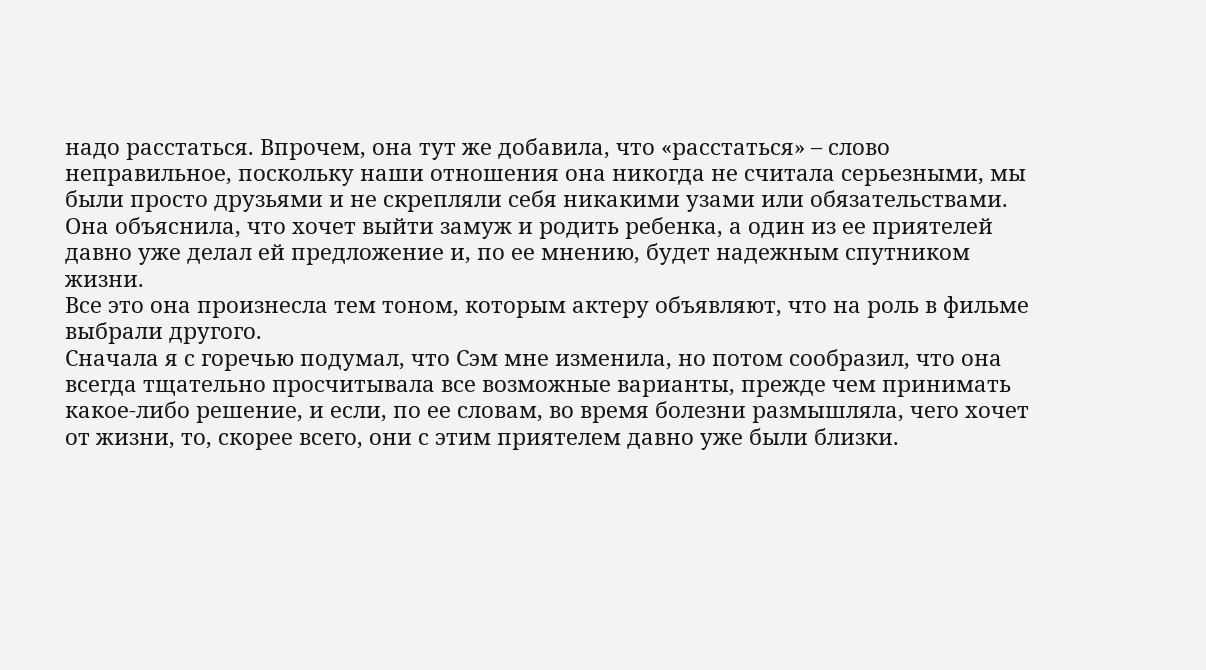надо расстаться. Впрочем, она тут же добавила, что «расстаться» – слово неправильное, поскольку наши отношения она никогда не считала серьезными, мы были просто друзьями и не скрепляли себя никакими узами или обязательствами.
Она объяснила, что хочет выйти замуж и родить ребенка, а один из ее приятелей давно уже делал ей предложение и, по ее мнению, будет надежным спутником жизни.
Все это она произнесла тем тоном, которым актеру объявляют, что на роль в фильме выбрали другого.
Сначала я с горечью подумал, что Сэм мне изменила, но потом сообразил, что она всегда тщательно просчитывала все возможные варианты, прежде чем принимать какое-либо решение, и если, по ее словам, во время болезни размышляла, чего хочет от жизни, то, скорее всего, они с этим приятелем давно уже были близки.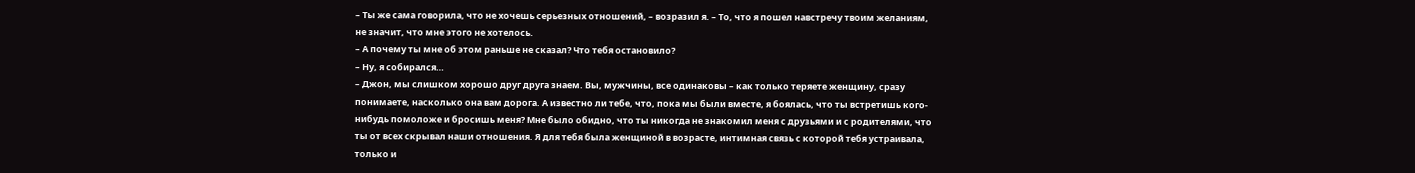– Ты же сама говорила, что не хочешь серьезных отношений, – возразил я. – То, что я пошел навстречу твоим желаниям, не значит, что мне этого не хотелось.
– А почему ты мне об этом раньше не сказал? Что тебя остановило?
– Ну, я собирался…
– Джон, мы слишком хорошо друг друга знаем. Вы, мужчины, все одинаковы – как только теряете женщину, сразу понимаете, насколько она вам дорога. А известно ли тебе, что, пока мы были вместе, я боялась, что ты встретишь кого-нибудь помоложе и бросишь меня? Мне было обидно, что ты никогда не знакомил меня с друзьями и с родителями, что ты от всех скрывал наши отношения. Я для тебя была женщиной в возрасте, интимная связь с которой тебя устраивала, только и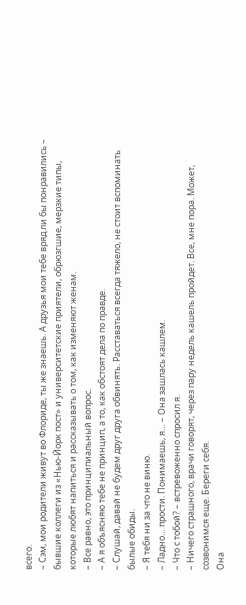всего.
– Сэм, мои родители живут во Флориде, ты же знаешь. А друзья мои тебе вряд ли бы понравились – бывшие коллеги из «Нью-Йорк пост» и университетские приятели, обрюзгшие, мерзкие типы, которые любят напиться и рассказывать о том, как изменяют женам.
– Все равно, это принципиальный вопрос.
– А я объясняю тебе не принцип, а то, как обстоят дела по правде.
– Слушай, давай не будем друг друга обвинять. Расставаться всегда тяжело, не стоит вспоминать былые обиды.
– Я тебя ни за что не виню.
– Ладно… прости. Понимаешь, я… – Она зашлась кашлем.
– Что с тобой? – встревоженно спросил я.
– Ничего страшного, врачи говорят, через пару недель кашель пройдет. Все, мне пора. Может, созвонимся еще. Береги себя.
Она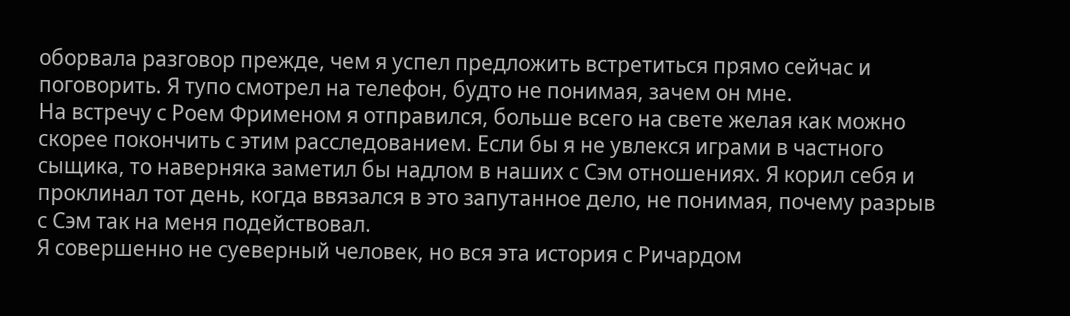оборвала разговор прежде, чем я успел предложить встретиться прямо сейчас и поговорить. Я тупо смотрел на телефон, будто не понимая, зачем он мне.
На встречу с Роем Фрименом я отправился, больше всего на свете желая как можно скорее покончить с этим расследованием. Если бы я не увлекся играми в частного сыщика, то наверняка заметил бы надлом в наших с Сэм отношениях. Я корил себя и проклинал тот день, когда ввязался в это запутанное дело, не понимая, почему разрыв с Сэм так на меня подействовал.
Я совершенно не суеверный человек, но вся эта история с Ричардом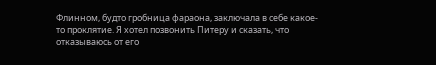Флинном, будто гробница фараона, заключала в себе какое-то проклятие. Я хотел позвонить Питеру и сказать, что отказываюсь от его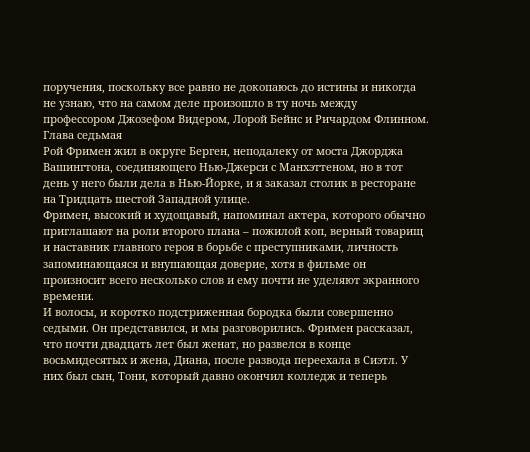поручения, поскольку все равно не докопаюсь до истины и никогда не узнаю, что на самом деле произошло в ту ночь между профессором Джозефом Видером, Лорой Бейнс и Ричардом Флинном.
Глава седьмая
Рой Фримен жил в округе Берген, неподалеку от моста Джорджа Вашингтона, соединяющего Нью-Джерси с Манхэттеном, но в тот день у него были дела в Нью-Йорке, и я заказал столик в ресторане на Тридцать шестой Западной улице.
Фримен, высокий и худощавый, напоминал актера, которого обычно приглашают на роли второго плана – пожилой коп, верный товарищ и наставник главного героя в борьбе с преступниками, личность запоминающаяся и внушающая доверие, хотя в фильме он произносит всего несколько слов и ему почти не уделяют экранного времени.
И волосы, и коротко подстриженная бородка были совершенно седыми. Он представился, и мы разговорились. Фримен рассказал, что почти двадцать лет был женат, но развелся в конце восьмидесятых и жена, Диана, после развода переехала в Сиэтл. У них был сын, Тони, который давно окончил колледж и теперь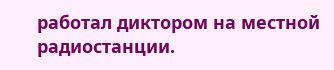работал диктором на местной радиостанции.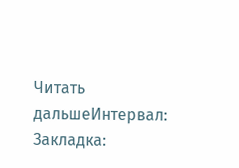Читать дальшеИнтервал:
Закладка: